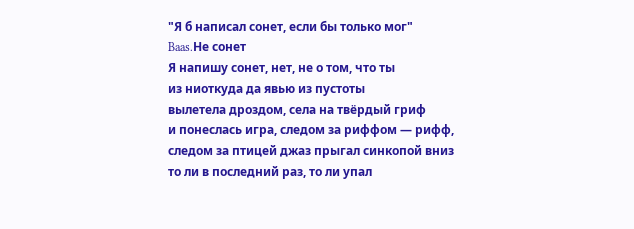"Я б написал сонет, если бы только мог"
Baas.Не сонет
Я напишу сонет, нет, не о том, что ты
из ниоткуда да явью из пустоты
вылетела дроздом, села на твёрдый гриф
и понеслась игра, следом за риффом — рифф,
следом за птицей джаз прыгал синкопой вниз
то ли в последний раз, то ли упал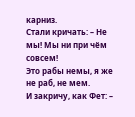карниз.
Стали кричать: – Не мы! Мы ни при чём совсем!
Это рабы немы, я же не раб, не мем.
И закричу, как Фет: –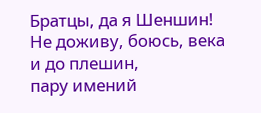Братцы, да я Шеншин!
Не доживу, боюсь, века и до плешин,
пару имений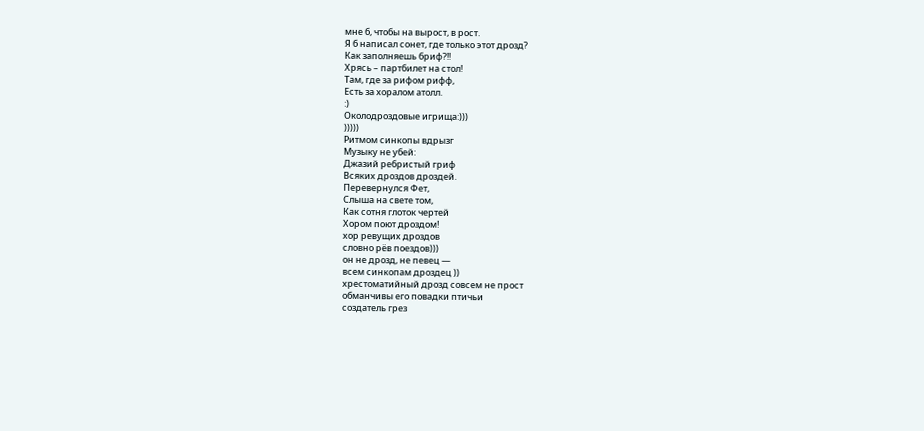мне б, чтобы на вырост, в рост.
Я б написал сонет, где только этот дрозд?
Как заполняешь бриф?!!
Хрясь – партбилет на стол!
Там, где за рифом рифф,
Есть за хоралом атолл.
:)
Околодроздовые игрища:)))
)))))
Ритмом синкопы вдрызг
Музыку не убей:
Джазий ребристый гриф
Всяких дроздов дроздей.
Перевернулся Фет,
Слыша на свете том,
Как сотня глоток чертей
Хором поют дроздом!
хор ревущих дроздов
словно рёв поездов)))
он не дрозд, не певец —
всем синкопам дроздец ))
хрестоматийный дрозд совсем не прост
обманчивы его повадки птичьи
создатель грез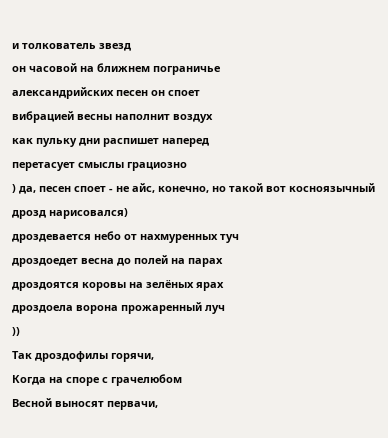и толкователь звезд
он часовой на ближнем пограничье
александрийских песен он споет
вибрацией весны наполнит воздух
как пульку дни распишет наперед
перетасует смыслы грациозно
) да, песен споет - не айс, конечно, но такой вот косноязычный дрозд нарисовался)
дроздевается небо от нахмуренных туч
дроздоедет весна до полей на парах
дроздоятся коровы на зелёных ярах
дроздоела ворона прожаренный луч
))
Так дроздофилы горячи,
Когда на споре с грачелюбом
Весной выносят первачи,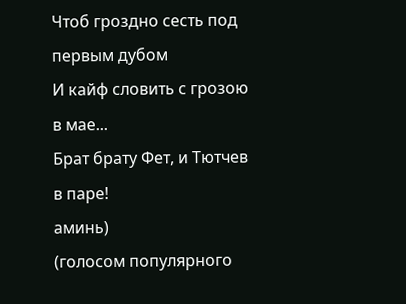Чтоб гроздно сесть под первым дубом
И кайф словить с грозою в мае...
Брат брату Фет, и Тютчев в паре!
аминь)
(голосом популярного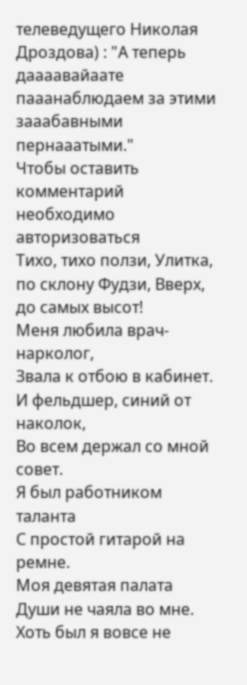телеведущего Николая Дроздова) : "А теперь даааавайаате пааанаблюдаем за этими зааабавными пернааатыми."
Чтобы оставить комментарий необходимо авторизоваться
Тихо, тихо ползи, Улитка, по склону Фудзи, Вверх, до самых высот!
Меня любила врач-нарколог,
Звала к отбою в кабинет.
И фельдшер, синий от наколок,
Во всем держал со мной совет.
Я был работником таланта
С простой гитарой на ремне.
Моя девятая палата
Души не чаяла во мне.
Хоть был я вовсе не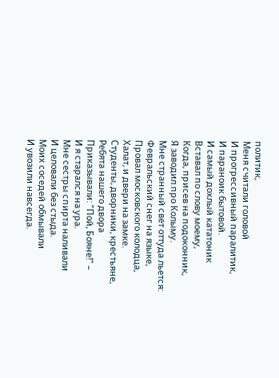политик,
Меня считали головой
И прогрессивный паралитик,
И параноик бытовой.
И самый дохлый кататоник
Вставал по слову моему,
Когда, присев на подоконник,
Я заводил про Колыму.
Мне странный свет оттуда льется:
Февральский снег на языке,
Провал московского колодца,
Халат, и двери на замке.
Студенты, дворники, крестьяне,
Ребята нашего двора
Приказывали: "Пой, Бояне!" –
И я старался на ура.
Мне сестры спирта наливали
И целовали без стыда.
Моих соседей обмывали
И увозили навсегда.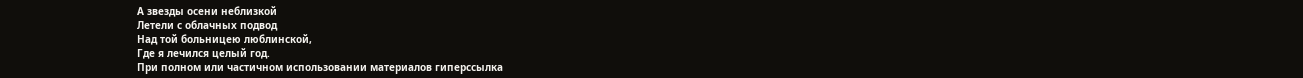А звезды осени неблизкой
Летели с облачных подвод
Над той больницею люблинской,
Где я лечился целый год.
При полном или частичном использовании материалов гиперссылка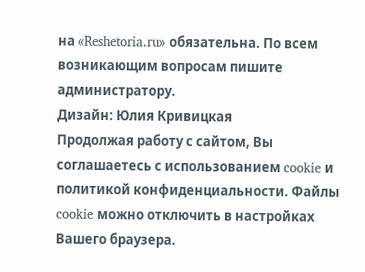на «Reshetoria.ru» обязательна. По всем возникающим вопросам пишите администратору.
Дизайн: Юлия Кривицкая
Продолжая работу с сайтом, Вы соглашаетесь с использованием cookie и политикой конфиденциальности. Файлы cookie можно отключить в настройках Вашего браузера.